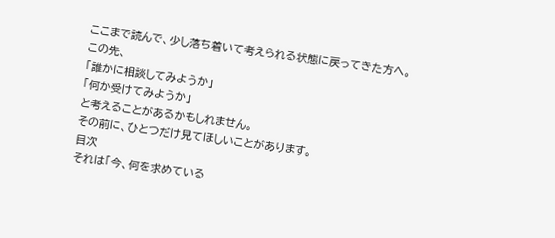ここまで読んで、少し落ち着いて考えられる状態に戻ってきた方へ。
この先、
「誰かに相談してみようか」
「何か受けてみようか」
と考えることがあるかもしれません。
その前に、ひとつだけ見てほしいことがあります。
目次
それは「今、何を求めている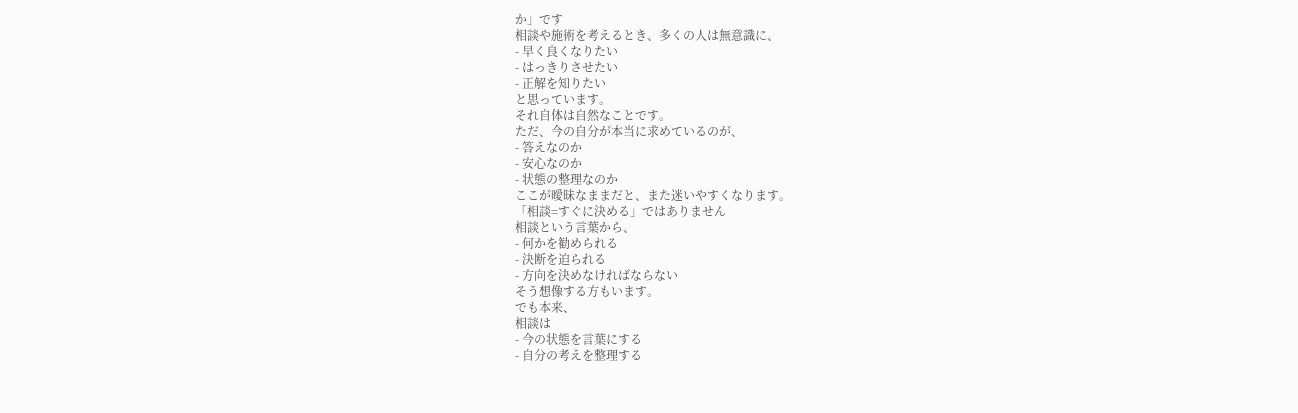か」です
相談や施術を考えるとき、多くの人は無意識に、
- 早く良くなりたい
- はっきりさせたい
- 正解を知りたい
と思っています。
それ自体は自然なことです。
ただ、今の自分が本当に求めているのが、
- 答えなのか
- 安心なのか
- 状態の整理なのか
ここが曖昧なままだと、また迷いやすくなります。
「相談=すぐに決める」ではありません
相談という言葉から、
- 何かを勧められる
- 決断を迫られる
- 方向を決めなければならない
そう想像する方もいます。
でも本来、
相談は
- 今の状態を言葉にする
- 自分の考えを整理する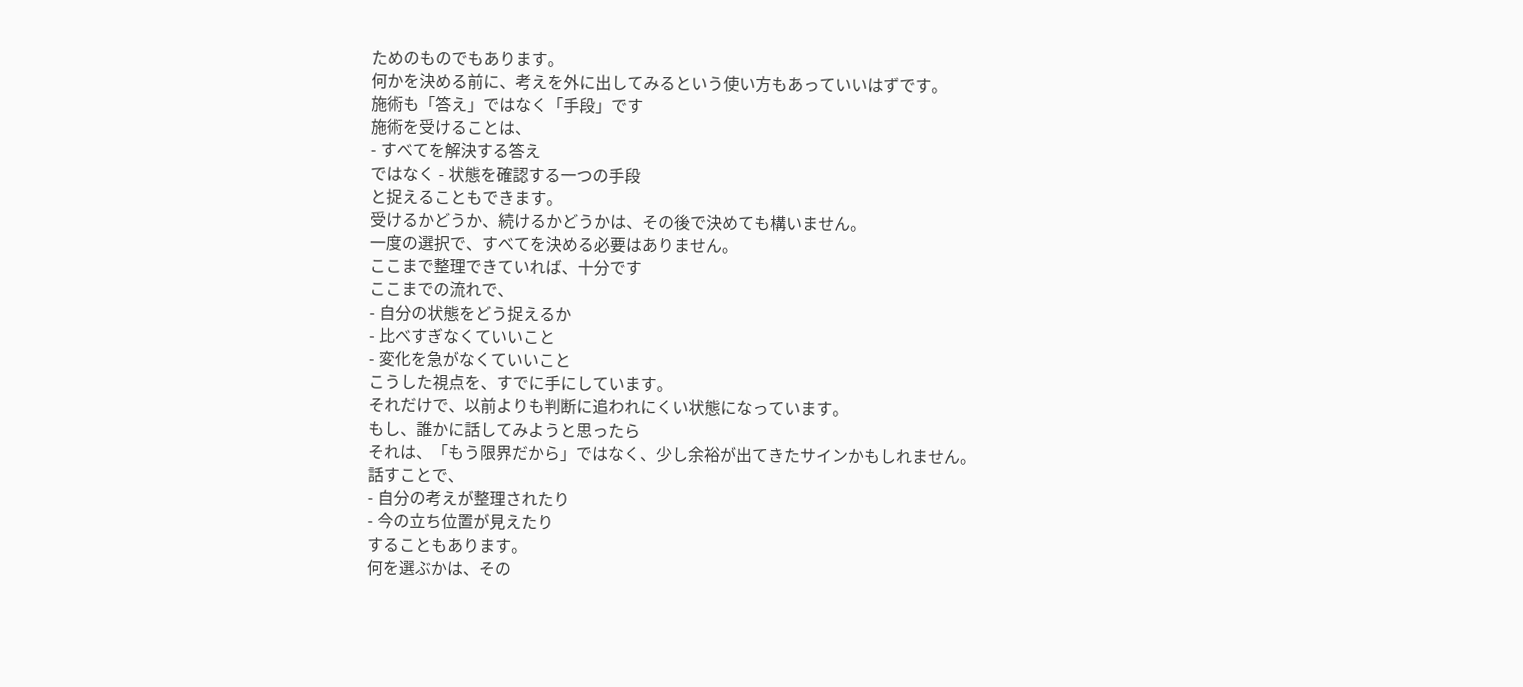ためのものでもあります。
何かを決める前に、考えを外に出してみるという使い方もあっていいはずです。
施術も「答え」ではなく「手段」です
施術を受けることは、
- すべてを解決する答え
ではなく - 状態を確認する一つの手段
と捉えることもできます。
受けるかどうか、続けるかどうかは、その後で決めても構いません。
一度の選択で、すべてを決める必要はありません。
ここまで整理できていれば、十分です
ここまでの流れで、
- 自分の状態をどう捉えるか
- 比べすぎなくていいこと
- 変化を急がなくていいこと
こうした視点を、すでに手にしています。
それだけで、以前よりも判断に追われにくい状態になっています。
もし、誰かに話してみようと思ったら
それは、「もう限界だから」ではなく、少し余裕が出てきたサインかもしれません。
話すことで、
- 自分の考えが整理されたり
- 今の立ち位置が見えたり
することもあります。
何を選ぶかは、その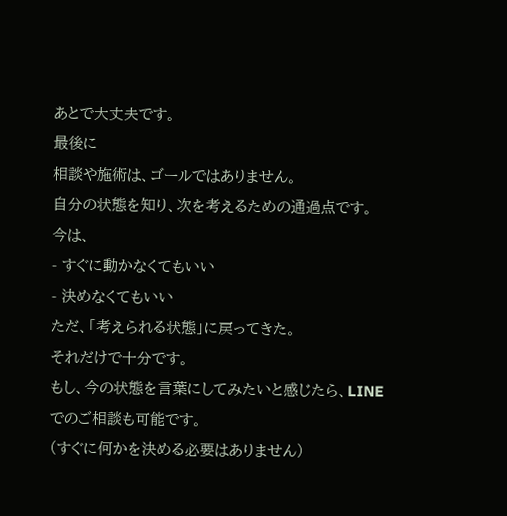あとで大丈夫です。
最後に
相談や施術は、ゴールではありません。
自分の状態を知り、次を考えるための通過点です。
今は、
- すぐに動かなくてもいい
- 決めなくてもいい
ただ、「考えられる状態」に戻ってきた。
それだけで十分です。
もし、今の状態を言葉にしてみたいと感じたら、LINEでのご相談も可能です。
(すぐに何かを決める必要はありません)